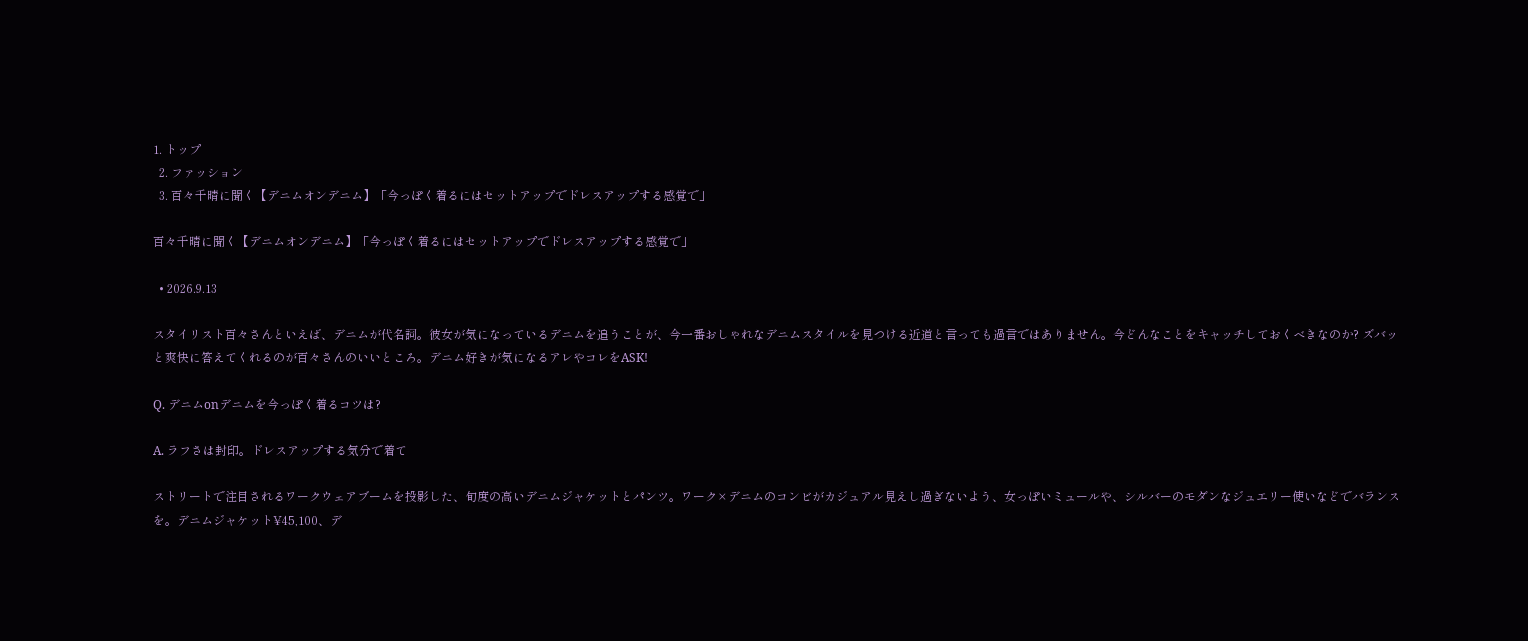1. トップ
  2. ファッション
  3. 百々千晴に聞く【デニムオンデニム】「今っぽく着るにはセットアップでドレスアップする感覚で」

百々千晴に聞く【デニムオンデニム】「今っぽく着るにはセットアップでドレスアップする感覚で」

  • 2026.9.13

スタイリスト百々さんといえば、デニムが代名詞。彼女が気になっているデニムを追うことが、今一番おしゃれなデニムスタイルを見つける近道と言っても過言ではありません。今どんなことをキャッチしておくべきなのか? ズバッと爽快に答えてくれるのが百々さんのいいところ。デニム好きが気になるアレやコレをASK!

Q. デニムonデニムを今っぽく着るコツは?

A. ラフさは封印。ドレスアップする気分で着て

ストリートで注目されるワークウェアブームを投影した、旬度の高いデニムジャケットとパンツ。ワーク×デニムのコンビがカジュアル見えし過ぎないよう、女っぽいミュールや、シルバーのモダンなジュエリー使いなどでバランスを。デニムジャケット¥45,100、デ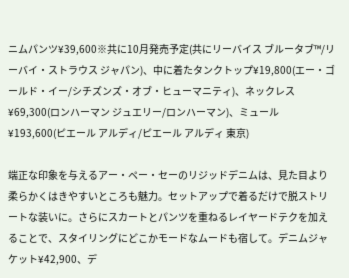ニムパンツ¥39,600※共に10月発売予定(共にリーバイス ブルータブ™/リーバイ・ストラウス ジャパン)、中に着たタンクトップ¥19,800(エー・ゴールド・イー/シチズンズ・オブ・ヒューマニティ)、ネックレス¥69,300(ロンハーマン ジュエリー/ロンハーマン)、ミュール¥193,600(ピエール アルディ/ピエール アルディ 東京)

端正な印象を与えるアー・ペー・セーのリジッドデニムは、見た目より柔らかくはきやすいところも魅力。セットアップで着るだけで脱ストリートな装いに。さらにスカートとパンツを重ねるレイヤードテクを加えることで、スタイリングにどこかモードなムードも宿して。デニムジャケット¥42,900、デ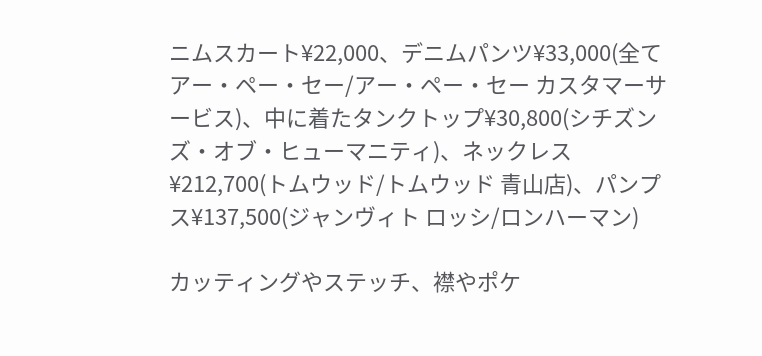ニムスカート¥22,000、デニムパンツ¥33,000(全てアー・ペー・セー/アー・ペー・セー カスタマーサービス)、中に着たタンクトップ¥30,800(シチズンズ・オブ・ヒューマニティ)、ネックレス¥212,700(トムウッド/トムウッド 青山店)、パンプス¥137,500(ジャンヴィト ロッシ/ロンハーマン)

カッティングやステッチ、襟やポケ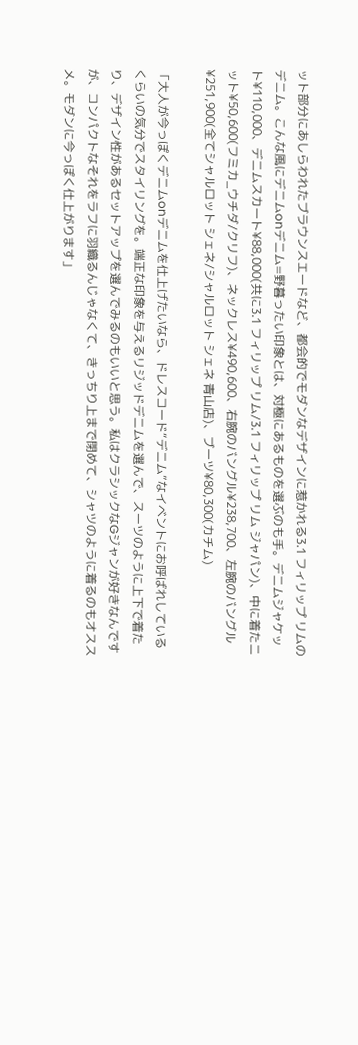ット部分にあしらわれたブラウンスエードなど、都会的でモダンなデザインに惹かれる3.1 フィリップ リムのデニム。こんな風にデニムonデニム=野暮ったい印象とは、対極にあるものを選ぶのも手。デニムジャケット¥110,000、デニムスカート¥88,000(共に3.1 フィリップ リム/3.1 フィリップ リム ジャパン)、中に着たニット¥50,600(フミカ_ウチダ/クリフ)、ネックレス¥490,600、右腕のバングル¥238,700、左腕のバングル¥251,900(全てシャルロット シェネ/シャルロット シェネ 青山店)、ブーツ¥80,300(カチム)

「大人が今っぽくデニムonデニムを仕上げたいなら、ドレスコード“デニム”なイベントにお呼ばれしているくらいの気分でスタイリングを。端正な印象を与えるリジッドデニムを選んで、スーツのように上下で着たり、デザイン性があるセットアップを選んでみるのもいいと思う。私はクラシックなGジャンが好きなんですが、コンパクトなそれをラフに羽織るんじゃなくて、きっちり上まで閉めて、シャツのように着るのもオススメ。モダンに今っぽく仕上がります」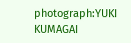photograph:YUKI KUMAGAI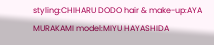styling:CHIHARU DODO hair & make-up:AYA MURAKAMI model:MIYU HAYASHIDA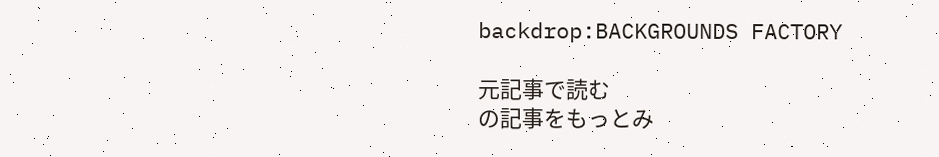backdrop:BACKGROUNDS FACTORY

元記事で読む
の記事をもっとみ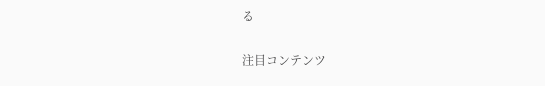る

注目コンテンツ